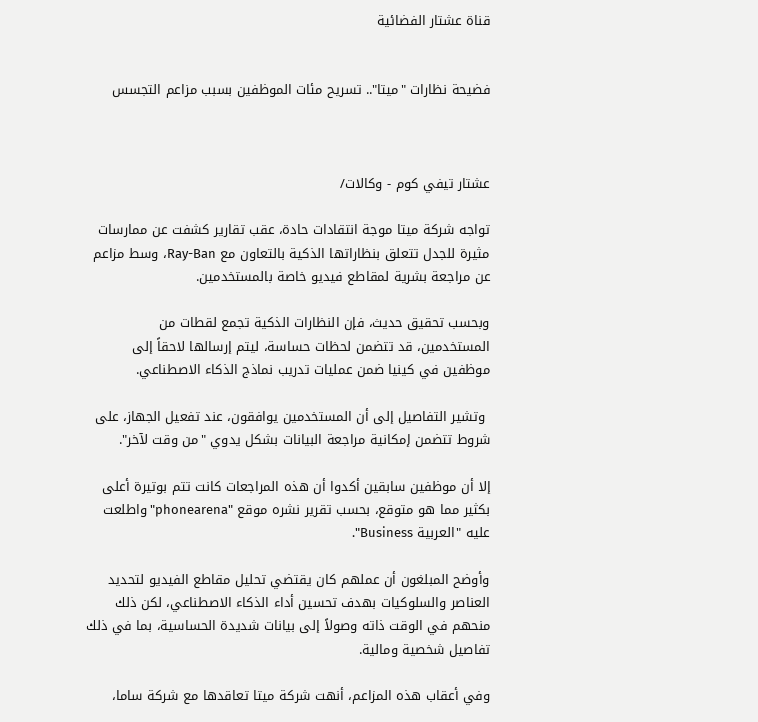قناة عشتار الفضائية


فضيحة نظارات "ميتا".. تسريح مئات الموظفين بسبب مزاعم التجسس



عشتار تيفي كوم - وكالات/

تواجه شركة ميتا موجة انتقادات حادة، عقب تقارير كشفت عن ممارسات مثيرة للجدل تتعلق بنظاراتها الذكية بالتعاون مع Ray-Ban، وسط مزاعم عن مراجعة بشرية لمقاطع فيديو خاصة بالمستخدمين.

وبحسب تحقيق حديث، فإن النظارات الذكية تجمع لقطات من المستخدمين، قد تتضمن لحظات حساسة، ليتم إرسالها لاحقاً إلى موظفين في كينيا ضمن عمليات تدريب نماذج الذكاء الاصطناعي.

 وتشير التفاصيل إلى أن المستخدمين يوافقون، عند تفعيل الجهاز، على شروط تتضمن إمكانية مراجعة البيانات بشكل يدوي "من وقت لآخر".

إلا أن موظفين سابقين أكدوا أن هذه المراجعات كانت تتم بوتيرة أعلى بكثير مما هو متوقع، بحسب تقرير نشره موقع "phonearena" واطلعت عليه "العربية Business".

وأوضح المبلغون أن عملهم كان يقتضي تحليل مقاطع الفيديو لتحديد العناصر والسلوكيات بهدف تحسين أداء الذكاء الاصطناعي، لكن ذلك منحهم في الوقت ذاته وصولاً إلى بيانات شديدة الحساسية، بما في ذلك تفاصيل شخصية ومالية.

وفي أعقاب هذه المزاعم، أنهت شركة ميتا تعاقدها مع شركة ساما،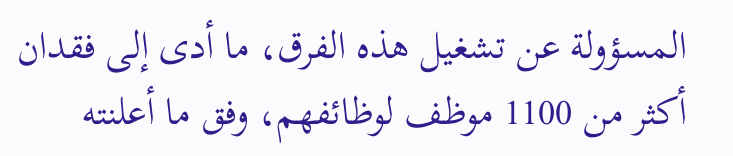المسؤولة عن تشغيل هذه الفرق، ما أدى إلى فقدان أكثر من 1100 موظف لوظائفهم، وفق ما أعلنته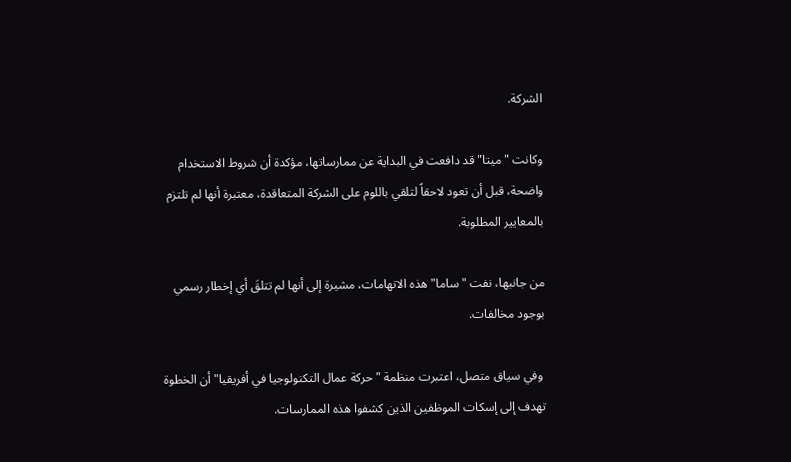الشركة.

وكانت "ميتا" قد دافعت في البداية عن ممارساتها، مؤكدة أن شروط الاستخدام واضحة، قبل أن تعود لاحقاً لتلقي باللوم على الشركة المتعاقدة، معتبرة أنها لم تلتزم بالمعايير المطلوبة.

من جانبها، نفت "ساما" هذه الاتهامات، مشيرة إلى أنها لم تتلقَ أي إخطار رسمي بوجود مخالفات.

 وفي سياق متصل، اعتبرت منظمة "حركة عمال التكنولوجيا في أفريقيا" أن الخطوة تهدف إلى إسكات الموظفين الذين كشفوا هذه الممارسات.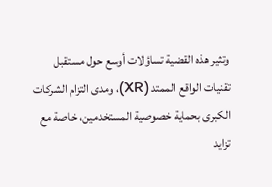وتثير هذه القضية تساؤلات أوسع حول مستقبل تقنيات الواقع الممتد (XR)، ومدى التزام الشركات الكبرى بحماية خصوصية المستخدمين، خاصة مع تزايد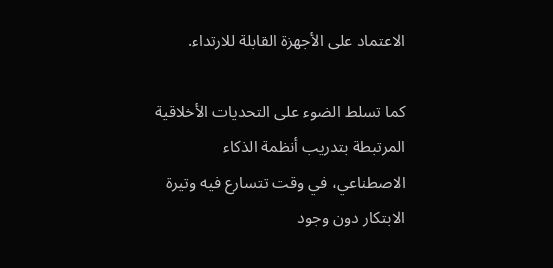الاعتماد على الأجهزة القابلة للارتداء.

كما تسلط الضوء على التحديات الأخلاقية المرتبطة بتدريب أنظمة الذكاء الاصطناعي، في وقت تتسارع فيه وتيرة الابتكار دون وجود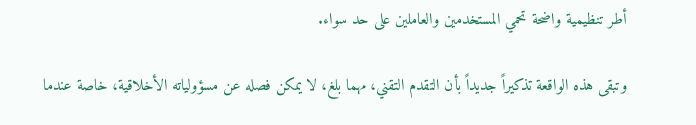أطر تنظيمية واضحة تحمي المستخدمين والعاملين على حد سواء.

وتبقى هذه الواقعة تذكيراً جديداً بأن التقدم التقني، مهما بلغ، لا يمكن فصله عن مسؤولياته الأخلاقية، خاصة عندما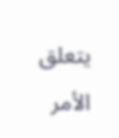يتعلق الأمر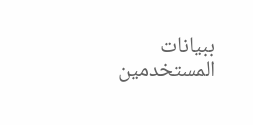ببيانات المستخدمين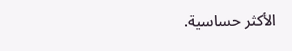الأكثر حساسية.